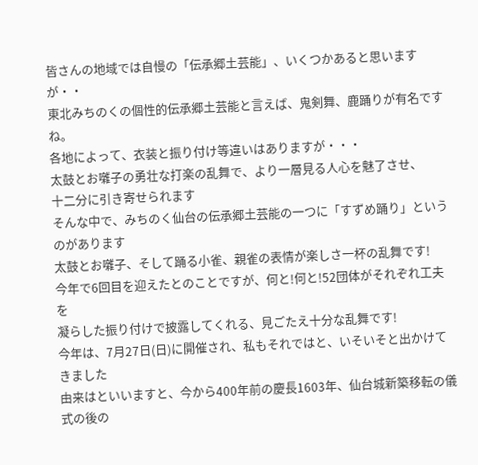皆さんの地域では自慢の「伝承郷土芸能」、いくつかあると思いますが・・
東北みちのくの個性的伝承郷土芸能と言えば、鬼剣舞、鹿踊りが有名ですね。
各地によって、衣装と振り付け等違いはありますが・・・
太鼓とお囃子の勇壮な打楽の乱舞で、より一層見る人心を魅了させ、
十二分に引き寄せられます
そんな中で、みちのく仙台の伝承郷土芸能の一つに「すずめ踊り」というのがあります
太鼓とお囃子、そして踊る小雀、親雀の表情が楽しさ一杯の乱舞です!
今年で6回目を迎えたとのことですが、何と!何と!52団体がそれぞれ工夫を
凝らした振り付けで披露してくれる、見ごたえ十分な乱舞です!
今年は、7月27日(日)に開催され、私もそれではと、いそいそと出かけてきました
由来はといいますと、今から400年前の慶長1603年、仙台城新築移転の儀式の後の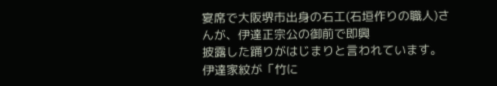宴席で大阪堺市出身の石工(石垣作りの職人)さんが、伊達正宗公の御前で即興
披露した踊りがはじまりと言われています。
伊達家紋が「竹に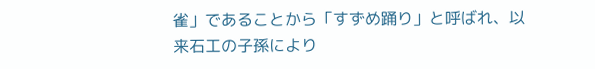雀」であることから「すずめ踊り」と呼ばれ、以来石工の子孫により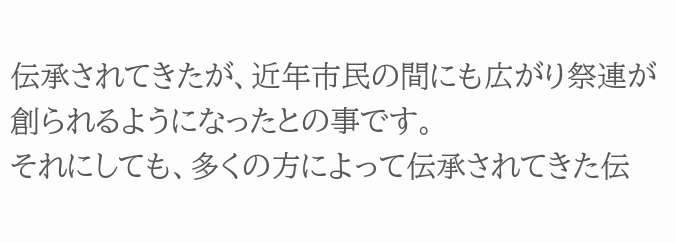伝承されてきたが、近年市民の間にも広がり祭連が創られるようになったとの事です。
それにしても、多くの方によって伝承されてきた伝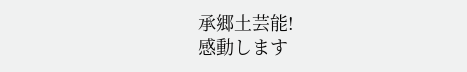承郷土芸能!
感動します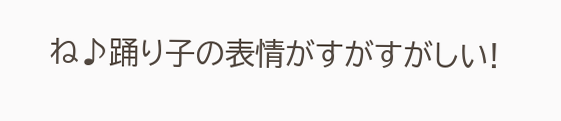ね♪踊り子の表情がすがすがしい!